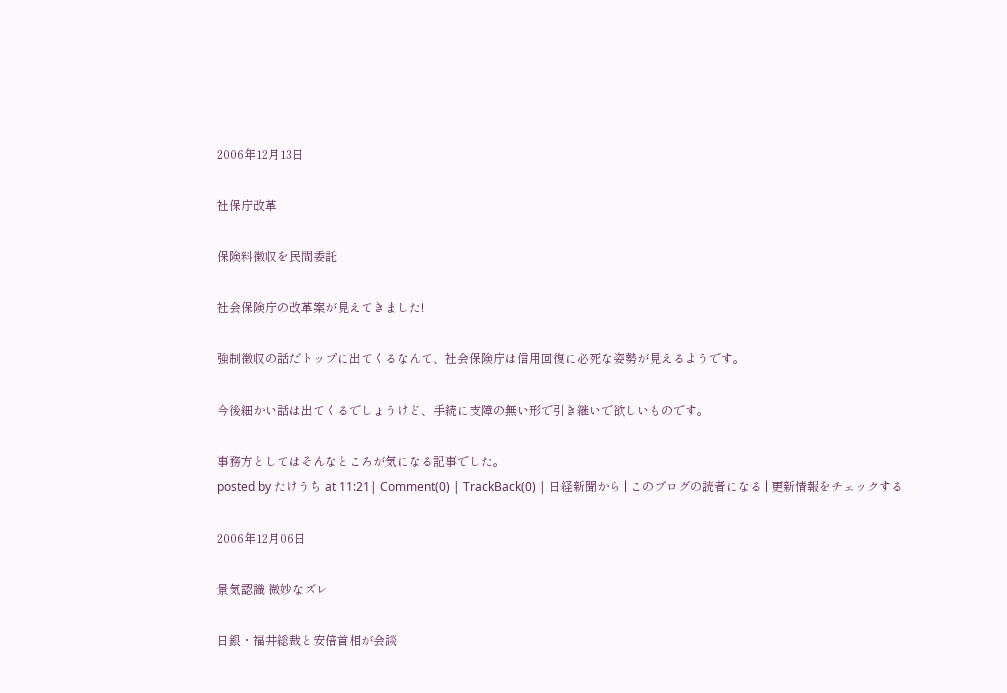2006年12月13日

社保庁改革

保険料徴収を民間委託

社会保険庁の改革案が見えてきました!

強制徴収の話だトップに出てくるなんて、社会保険庁は信用回復に必死な姿勢が見えるようです。

今後細かい話は出てくるでしょうけど、手続に支障の無い形で引き継いで欲しいものです。

事務方としてはそんなところが気になる記事でした。
posted by たけうち at 11:21| Comment(0) | TrackBack(0) | 日経新聞から | このブログの読者になる | 更新情報をチェックする

2006年12月06日

景気認識 微妙なズレ

日銀・福井総裁と安倍首相が会談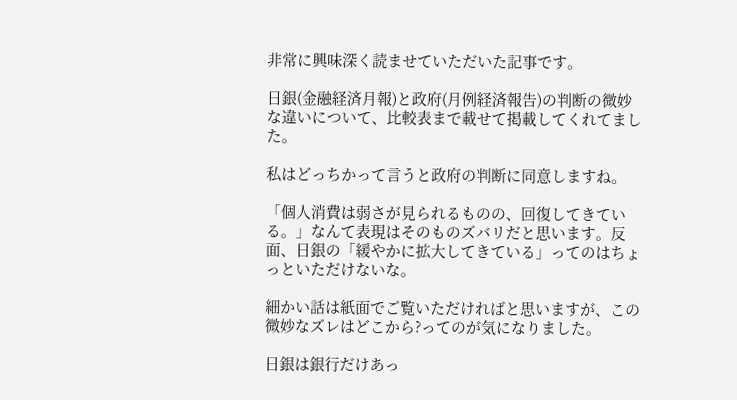非常に興味深く読ませていただいた記事です。

日銀(金融経済月報)と政府(月例経済報告)の判断の微妙な違いについて、比較表まで載せて掲載してくれてました。

私はどっちかって言うと政府の判断に同意しますね。

「個人消費は弱さが見られるものの、回復してきている。」なんて表現はそのものズバリだと思います。反面、日銀の「緩やかに拡大してきている」ってのはちょっといただけないな。

細かい話は紙面でご覧いただければと思いますが、この微妙なズレはどこから?ってのが気になりました。

日銀は銀行だけあっ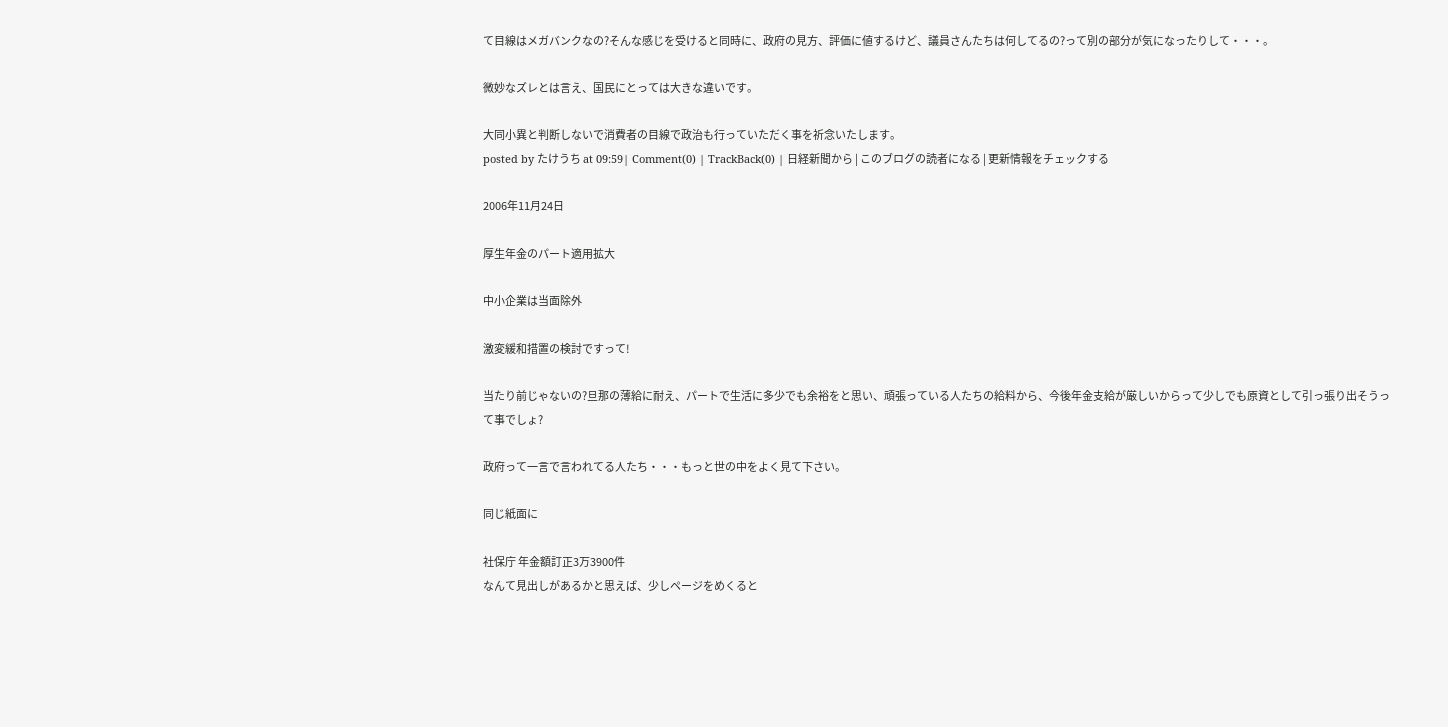て目線はメガバンクなの?そんな感じを受けると同時に、政府の見方、評価に値するけど、議員さんたちは何してるの?って別の部分が気になったりして・・・。

微妙なズレとは言え、国民にとっては大きな違いです。

大同小異と判断しないで消費者の目線で政治も行っていただく事を祈念いたします。
posted by たけうち at 09:59| Comment(0) | TrackBack(0) | 日経新聞から | このブログの読者になる | 更新情報をチェックする

2006年11月24日

厚生年金のパート適用拡大

中小企業は当面除外

激変緩和措置の検討ですって!

当たり前じゃないの?旦那の薄給に耐え、パートで生活に多少でも余裕をと思い、頑張っている人たちの給料から、今後年金支給が厳しいからって少しでも原資として引っ張り出そうって事でしょ?

政府って一言で言われてる人たち・・・もっと世の中をよく見て下さい。

同じ紙面に

社保庁 年金額訂正3万3900件
なんて見出しがあるかと思えば、少しページをめくると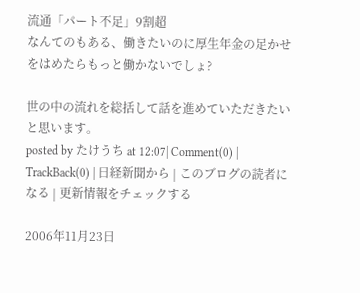流通「パート不足」9割超
なんてのもある、働きたいのに厚生年金の足かせをはめたらもっと働かないでしょ?

世の中の流れを総括して話を進めていただきたいと思います。
posted by たけうち at 12:07| Comment(0) | TrackBack(0) | 日経新聞から | このブログの読者になる | 更新情報をチェックする

2006年11月23日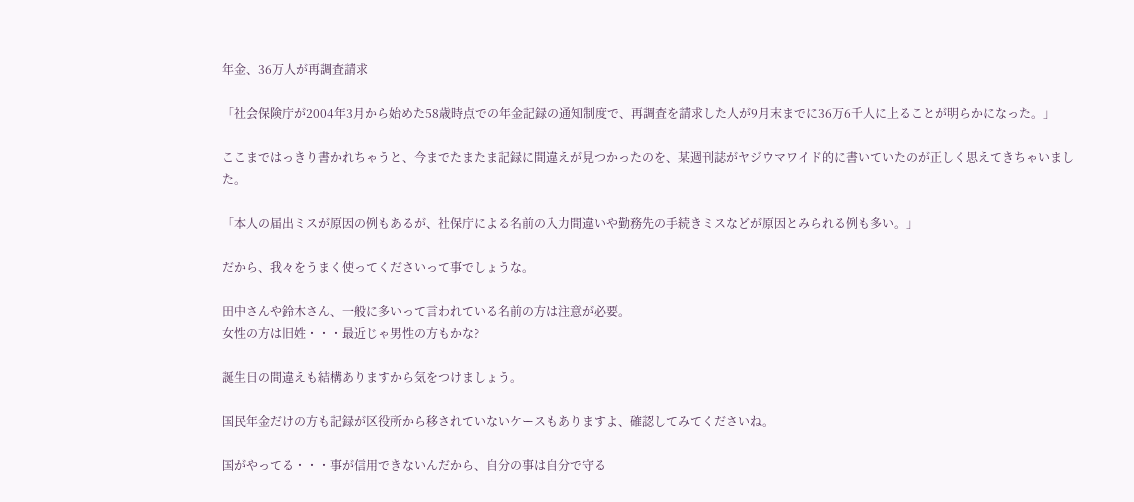年金、36万人が再調査請求

「社会保険庁が2004年3月から始めた58歳時点での年金記録の通知制度で、再調査を請求した人が9月末までに36万6千人に上ることが明らかになった。」

ここまではっきり書かれちゃうと、今までたまたま記録に間違えが見つかったのを、某週刊誌がヤジウマワイド的に書いていたのが正しく思えてきちゃいました。

「本人の届出ミスが原因の例もあるが、社保庁による名前の入力間違いや勤務先の手続きミスなどが原因とみられる例も多い。」

だから、我々をうまく使ってくださいって事でしょうな。

田中さんや鈴木さん、一般に多いって言われている名前の方は注意が必要。
女性の方は旧姓・・・最近じゃ男性の方もかな?

誕生日の間違えも結構ありますから気をつけましょう。

国民年金だけの方も記録が区役所から移されていないケースもありますよ、確認してみてくださいね。

国がやってる・・・事が信用できないんだから、自分の事は自分で守る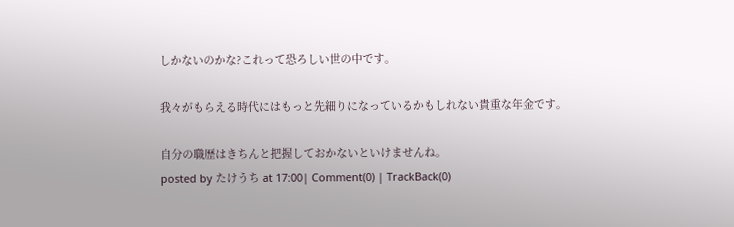しかないのかな?これって恐ろしい世の中です。

我々がもらえる時代にはもっと先細りになっているかもしれない貴重な年金です。

自分の職歴はきちんと把握しておかないといけませんね。
posted by たけうち at 17:00| Comment(0) | TrackBack(0)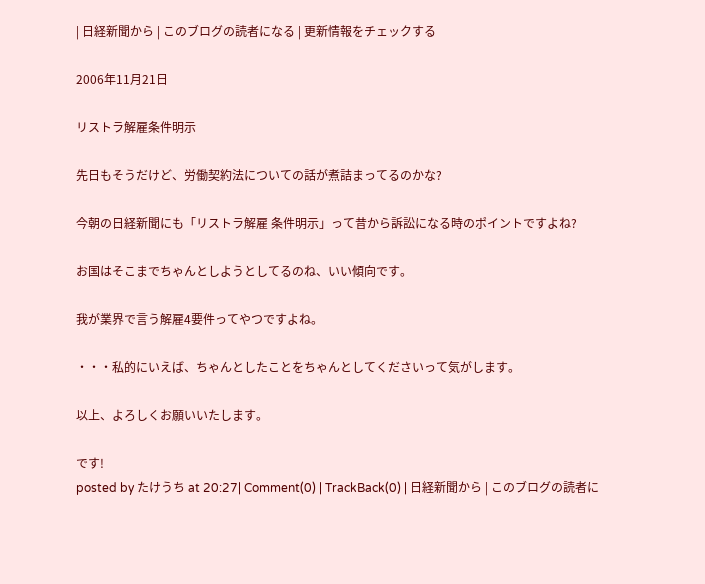| 日経新聞から | このブログの読者になる | 更新情報をチェックする

2006年11月21日

リストラ解雇条件明示

先日もそうだけど、労働契約法についての話が煮詰まってるのかな?

今朝の日経新聞にも「リストラ解雇 条件明示」って昔から訴訟になる時のポイントですよね?

お国はそこまでちゃんとしようとしてるのね、いい傾向です。

我が業界で言う解雇4要件ってやつですよね。

・・・私的にいえば、ちゃんとしたことをちゃんとしてくださいって気がします。

以上、よろしくお願いいたします。

です!
posted by たけうち at 20:27| Comment(0) | TrackBack(0) | 日経新聞から | このブログの読者に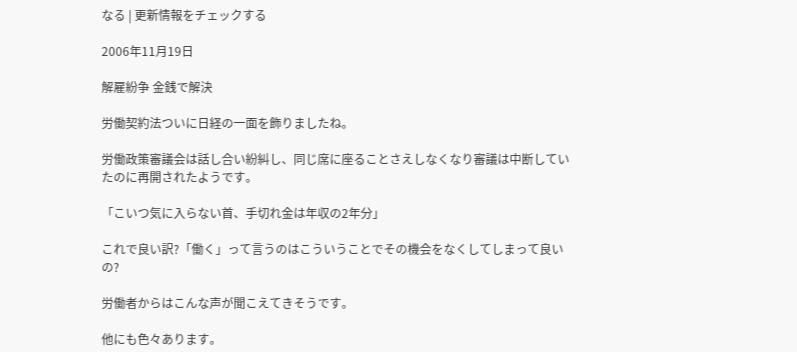なる | 更新情報をチェックする

2006年11月19日

解雇紛争 金銭で解決

労働契約法ついに日経の一面を飾りましたね。

労働政策審議会は話し合い紛糾し、同じ席に座ることさえしなくなり審議は中断していたのに再開されたようです。

「こいつ気に入らない首、手切れ金は年収の2年分」

これで良い訳?「働く」って言うのはこういうことでその機会をなくしてしまって良いの?

労働者からはこんな声が聞こえてきそうです。

他にも色々あります。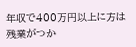年収で400万円以上に方は残業がつか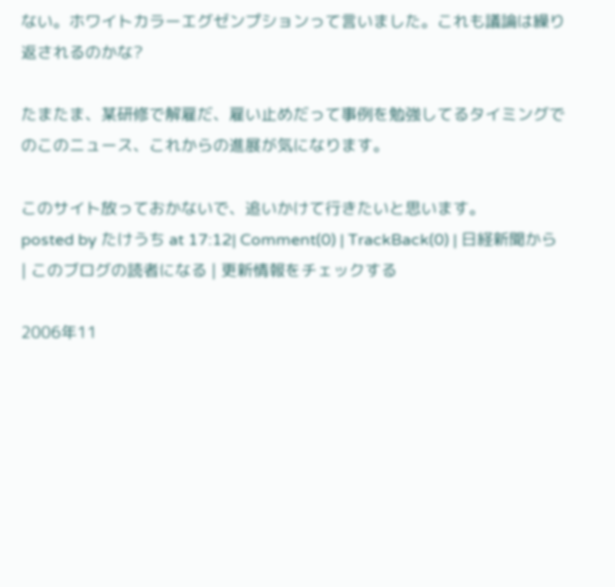ない。ホワイトカラーエグゼンプションって言いました。これも議論は繰り返されるのかな?

たまたま、某研修で解雇だ、雇い止めだって事例を勉強してるタイミングでのこのニュース、これからの進展が気になります。

このサイト放っておかないで、追いかけて行きたいと思います。
posted by たけうち at 17:12| Comment(0) | TrackBack(0) | 日経新聞から | このブログの読者になる | 更新情報をチェックする

2006年11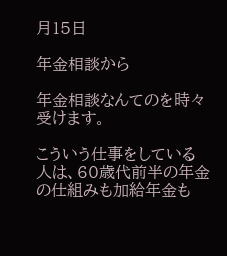月15日

年金相談から

年金相談なんてのを時々受けます。

こういう仕事をしている人は、60歳代前半の年金の仕組みも加給年金も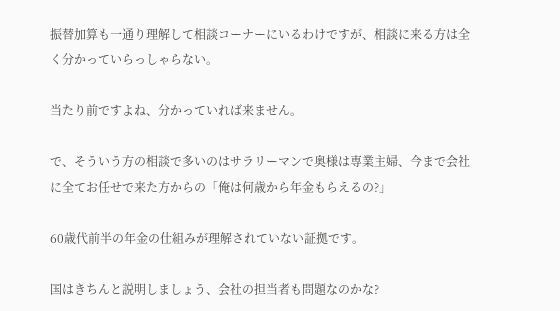振替加算も一通り理解して相談コーナーにいるわけですが、相談に来る方は全く分かっていらっしゃらない。

当たり前ですよね、分かっていれば来ません。

で、そういう方の相談で多いのはサラリーマンで奥様は専業主婦、今まで会社に全てお任せで来た方からの「俺は何歳から年金もらえるの?」

60歳代前半の年金の仕組みが理解されていない証拠です。

国はきちんと説明しましょう、会社の担当者も問題なのかな?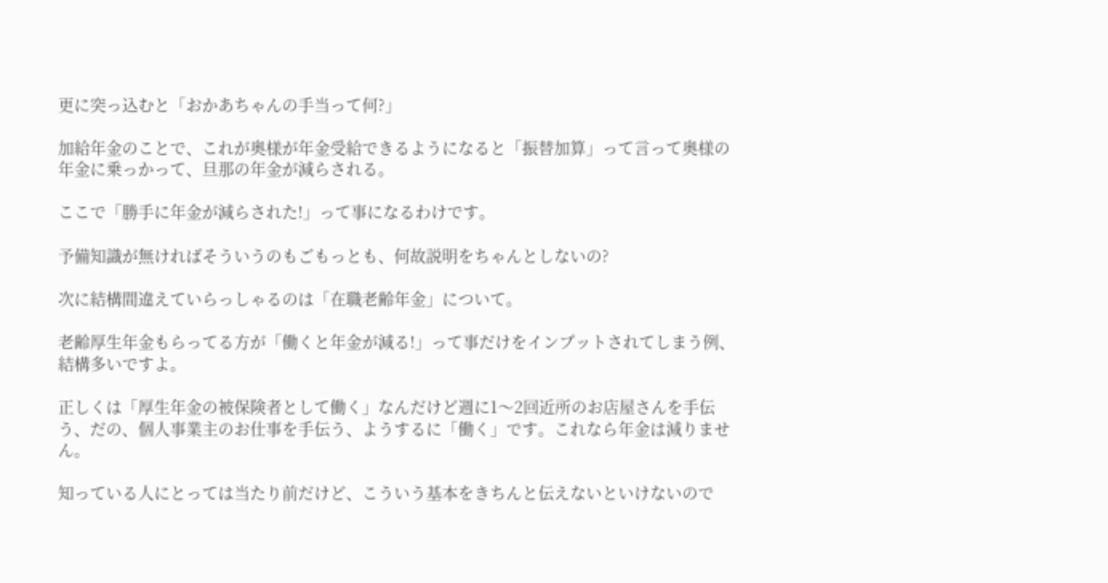更に突っ込むと「おかあちゃんの手当って何?」

加給年金のことで、これが奥様が年金受給できるようになると「振替加算」って言って奥様の年金に乗っかって、旦那の年金が減らされる。

ここで「勝手に年金が減らされた!」って事になるわけです。

予備知識が無ければそういうのもごもっとも、何故説明をちゃんとしないの?

次に結構間違えていらっしゃるのは「在職老齢年金」について。

老齢厚生年金もらってる方が「働くと年金が減る!」って事だけをインプットされてしまう例、結構多いですよ。

正しくは「厚生年金の被保険者として働く」なんだけど週に1〜2回近所のお店屋さんを手伝う、だの、個人事業主のお仕事を手伝う、ようするに「働く」です。これなら年金は減りません。

知っている人にとっては当たり前だけど、こういう基本をきちんと伝えないといけないので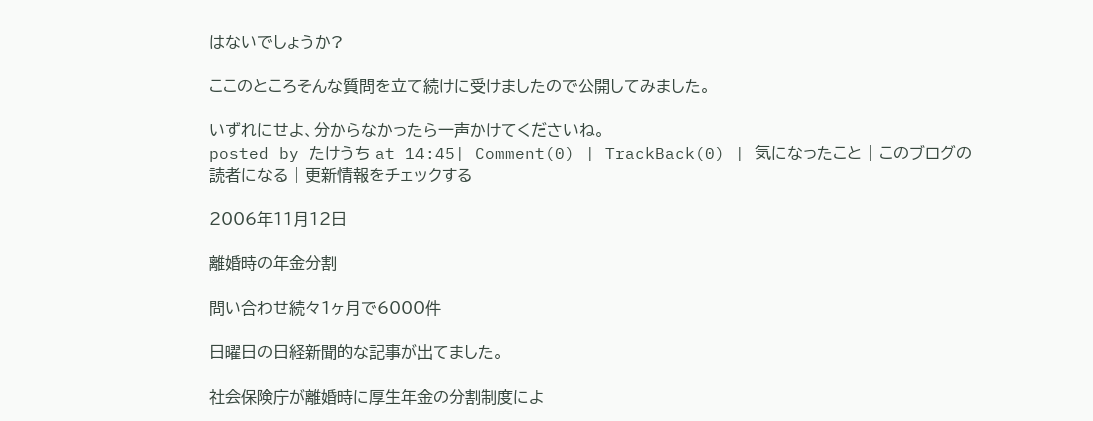はないでしょうか?

ここのところそんな質問を立て続けに受けましたので公開してみました。

いずれにせよ、分からなかったら一声かけてくださいね。
posted by たけうち at 14:45| Comment(0) | TrackBack(0) | 気になったこと | このブログの読者になる | 更新情報をチェックする

2006年11月12日

離婚時の年金分割

問い合わせ続々1ヶ月で6000件

日曜日の日経新聞的な記事が出てました。

社会保険庁が離婚時に厚生年金の分割制度によ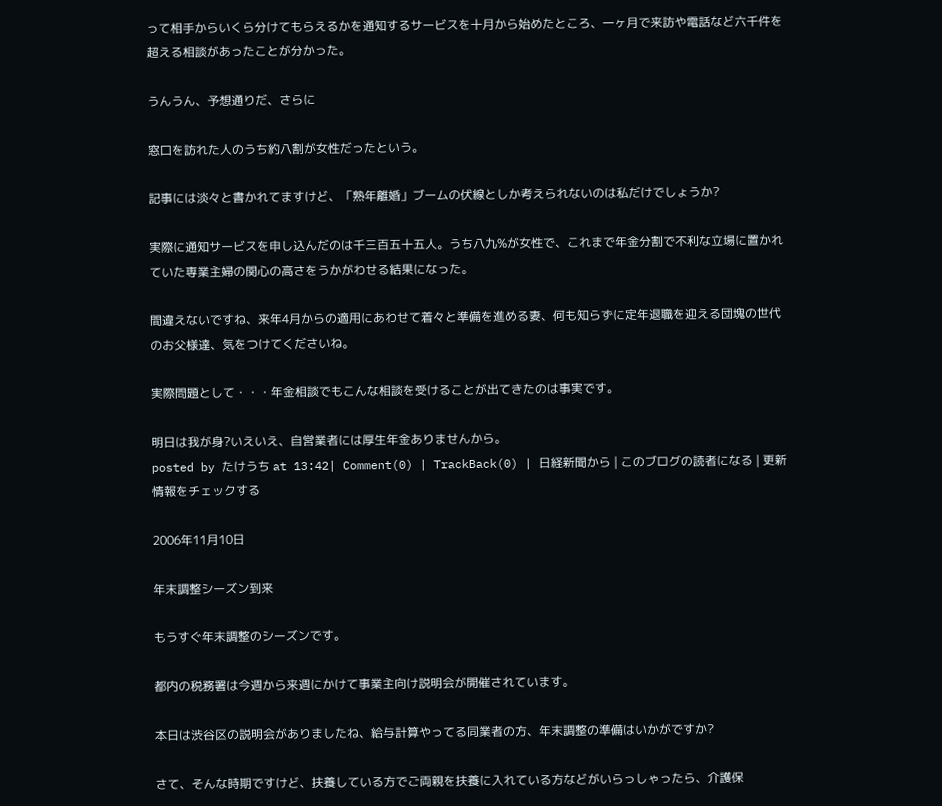って相手からいくら分けてもらえるかを通知するサービスを十月から始めたところ、一ヶ月で来訪や電話など六千件を超える相談があったことが分かった。

うんうん、予想通りだ、さらに

窓口を訪れた人のうち約八割が女性だったという。

記事には淡々と書かれてますけど、「熟年離婚」ブームの伏線としか考えられないのは私だけでしょうか?

実際に通知サービスを申し込んだのは千三百五十五人。うち八九%が女性で、これまで年金分割で不利な立場に置かれていた専業主婦の関心の高さをうかがわせる結果になった。

間違えないですね、来年4月からの適用にあわせて着々と準備を進める妻、何も知らずに定年退職を迎える団塊の世代のお父様達、気をつけてくださいね。

実際問題として・・・年金相談でもこんな相談を受けることが出てきたのは事実です。

明日は我が身?いえいえ、自営業者には厚生年金ありませんから。
posted by たけうち at 13:42| Comment(0) | TrackBack(0) | 日経新聞から | このブログの読者になる | 更新情報をチェックする

2006年11月10日

年末調整シーズン到来

もうすぐ年末調整のシーズンです。

都内の税務署は今週から来週にかけて事業主向け説明会が開催されています。

本日は渋谷区の説明会がありましたね、給与計算やってる同業者の方、年末調整の準備はいかがですか?

さて、そんな時期ですけど、扶養している方でご両親を扶養に入れている方などがいらっしゃったら、介護保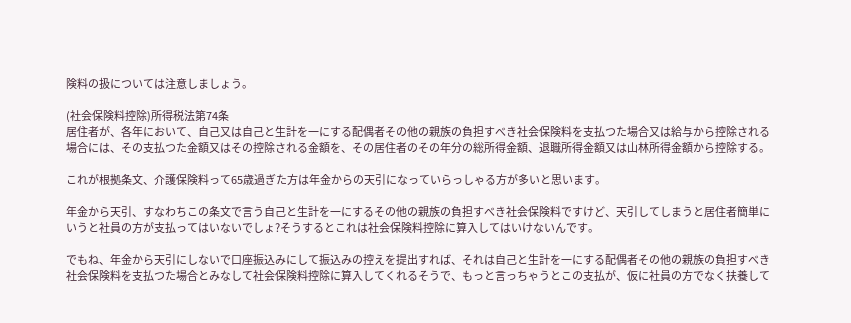険料の扱については注意しましょう。

(社会保険料控除)所得税法第74条
居住者が、各年において、自己又は自己と生計を一にする配偶者その他の親族の負担すべき社会保険料を支払つた場合又は給与から控除される場合には、その支払つた金額又はその控除される金額を、その居住者のその年分の総所得金額、退職所得金額又は山林所得金額から控除する。

これが根拠条文、介護保険料って65歳過ぎた方は年金からの天引になっていらっしゃる方が多いと思います。

年金から天引、すなわちこの条文で言う自己と生計を一にするその他の親族の負担すべき社会保険料ですけど、天引してしまうと居住者簡単にいうと社員の方が支払ってはいないでしょ?そうするとこれは社会保険料控除に算入してはいけないんです。

でもね、年金から天引にしないで口座振込みにして振込みの控えを提出すれば、それは自己と生計を一にする配偶者その他の親族の負担すべき社会保険料を支払つた場合とみなして社会保険料控除に算入してくれるそうで、もっと言っちゃうとこの支払が、仮に社員の方でなく扶養して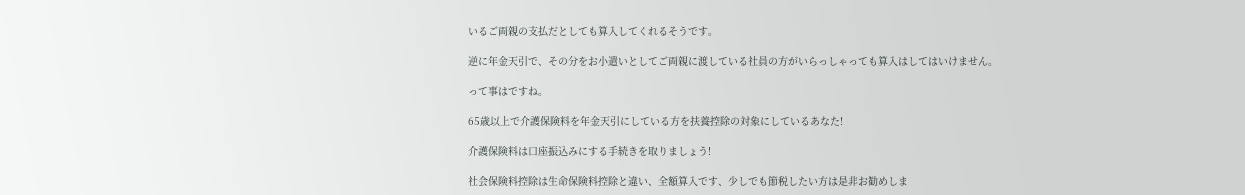いるご両親の支払だとしても算入してくれるそうです。

逆に年金天引で、その分をお小遣いとしてご両親に渡している社員の方がいらっしゃっても算入はしてはいけません。

って事はですね。

65歳以上で介護保険料を年金天引にしている方を扶養控除の対象にしているあなた!

介護保険料は口座振込みにする手続きを取りましょう!

社会保険料控除は生命保険料控除と違い、全額算入です、少しでも節税したい方は是非お勧めしま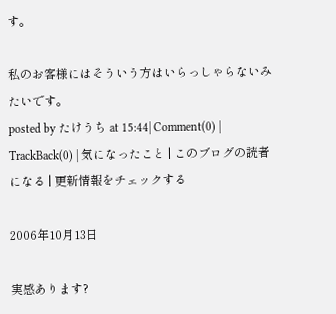す。

私のお客様にはそういう方はいらっしゃらないみたいです。
posted by たけうち at 15:44| Comment(0) | TrackBack(0) | 気になったこと | このブログの読者になる | 更新情報をチェックする

2006年10月13日

実感あります?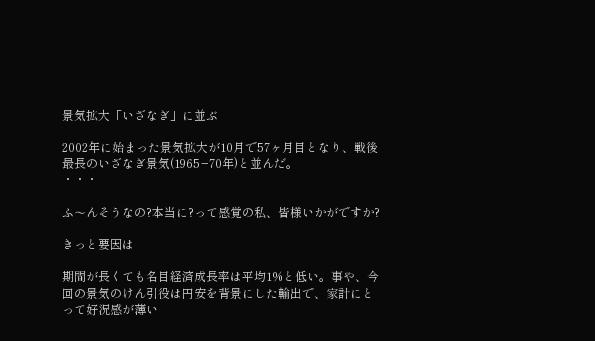景気拡大「いざなぎ」に並ぶ

2002年に始まった景気拡大が10月で57ヶ月目となり、戦後最長のいざなぎ景気(1965−70年)と並んだ。
・・・

ふ〜んそうなの?本当に?って感覚の私、皆様いかがですか?

きっと要因は

期間が長くても名目経済成長率は平均1%と低い。事や、今回の景気のけん引役は円安を背景にした輸出で、家計にとって好況感が薄い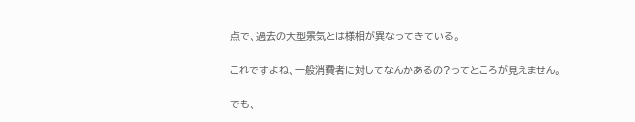点で、過去の大型景気とは様相が異なってきている。

これですよね、一般消費者に対してなんかあるの?ってところが見えません。

でも、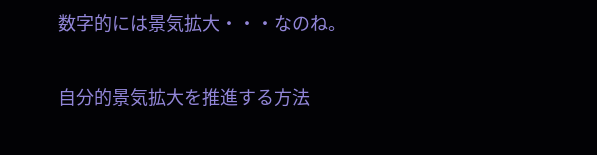数字的には景気拡大・・・なのね。

自分的景気拡大を推進する方法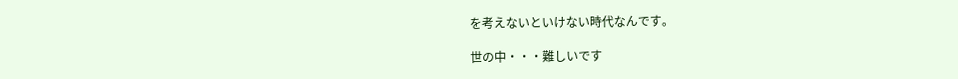を考えないといけない時代なんです。

世の中・・・難しいです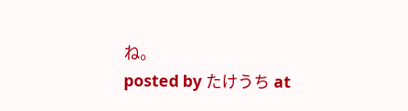ね。
posted by たけうち at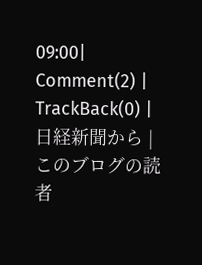09:00| Comment(2) | TrackBack(0) | 日経新聞から | このブログの読者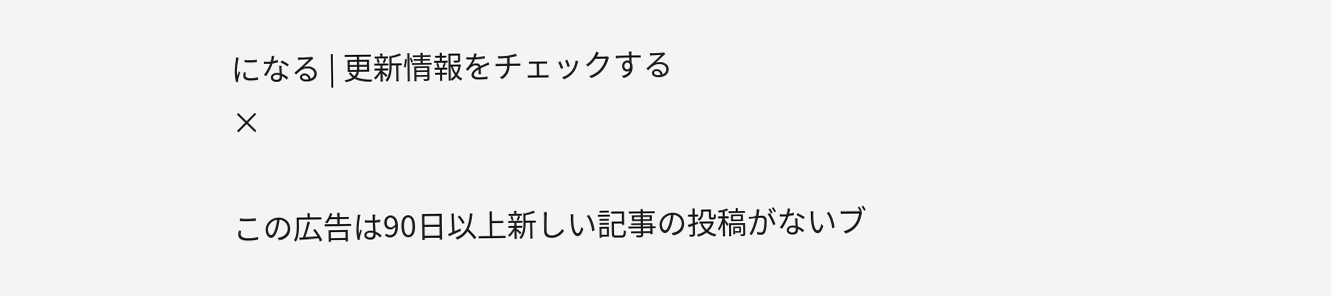になる | 更新情報をチェックする
×

この広告は90日以上新しい記事の投稿がないブ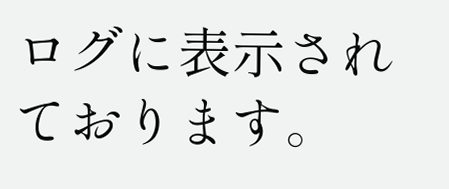ログに表示されております。